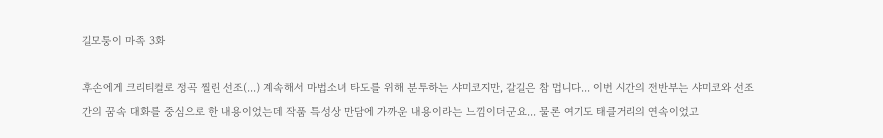길모퉁이 마족 3화

후손에게 크리티컬로 정곡 찔린 선조(...) 계속해서 마법소녀 타도를 위해 분투하는 샤미코지만, 갈길은 참 멉니다... 이번 시간의 전반부는 샤미코와 선조 간의 꿈속 대화를 중심으로 한 내용이었는데 작품 특성상 만담에 가까운 내용이라는 느낌이더군요... 물론 여기도 태클거리의 연속이었고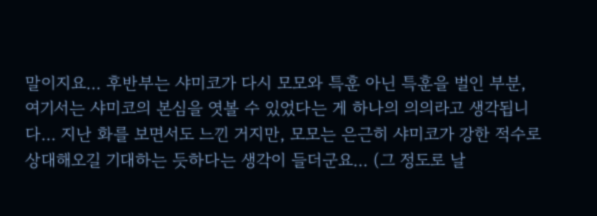말이지요... 후반부는 샤미코가 다시 모모와 특훈 아닌 특훈을 벌인 부분, 여기서는 샤미코의 본심을 엿볼 수 있었다는 게 하나의 의의라고 생각됩니다... 지난 화를 보면서도 느낀 거지만, 모모는 은근히 샤미코가 강한 적수로 상대해오길 기대하는 듯하다는 생각이 들더군요... (그 정도로 날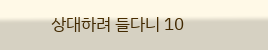상대하려 들다니 10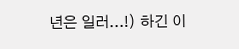년은 일러...!) 하긴 이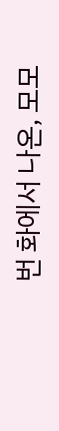번 화에서 나온, 모모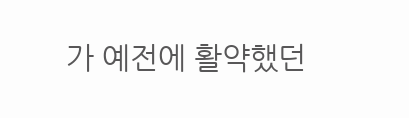가 예전에 활약했던